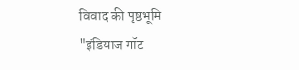विवाद की पृष्ठभूमि
"इंडियाज गॉट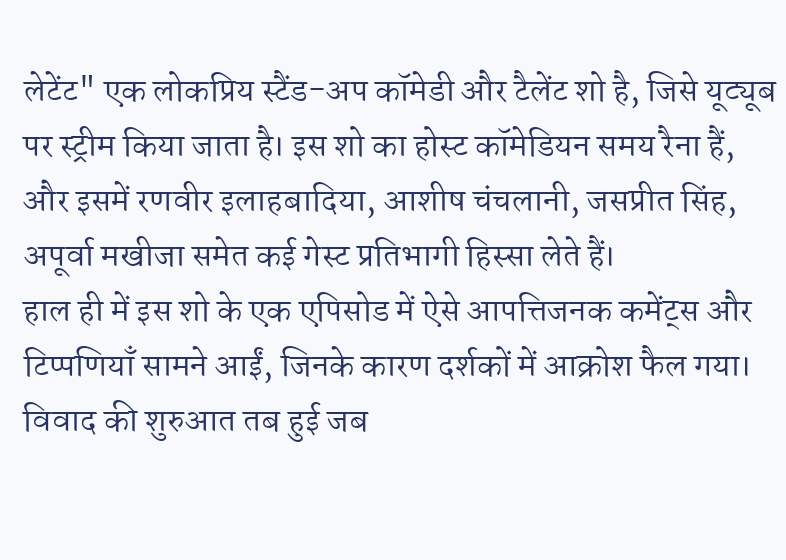लेटेंट" एक लोकप्रिय स्टैंड-अप कॉमेडी और टैलेंट शो है, जिसे यूट्यूब पर स्ट्रीम किया जाता है। इस शो का होस्ट कॉमेडियन समय रैना हैं, और इसमें रणवीर इलाहबादिया, आशीष चंचलानी, जसप्रीत सिंह, अपूर्वा मखीजा समेत कई गेस्ट प्रतिभागी हिस्सा लेते हैं।
हाल ही में इस शो के एक एपिसोड में ऐसे आपत्तिजनक कमेंट्स और टिप्पणियाँ सामने आईं, जिनके कारण दर्शकों में आक्रोश फैल गया। विवाद की शुरुआत तब हुई जब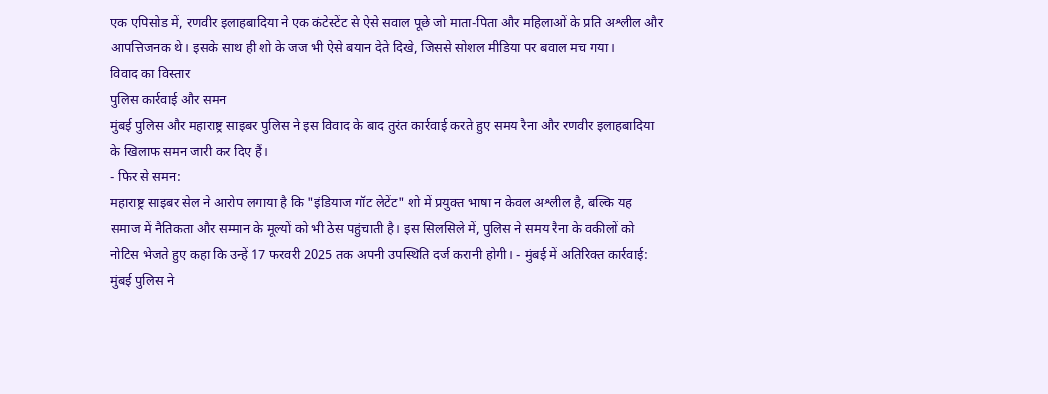एक एपिसोड में, रणवीर इलाहबादिया ने एक कंटेस्टेंट से ऐसे सवाल पूछे जो माता-पिता और महिलाओं के प्रति अश्लील और आपत्तिजनक थे। इसके साथ ही शो के जज भी ऐसे बयान देते दिखे, जिससे सोशल मीडिया पर बवाल मच गया।
विवाद का विस्तार
पुलिस कार्रवाई और समन
मुंबई पुलिस और महाराष्ट्र साइबर पुलिस ने इस विवाद के बाद तुरंत कार्रवाई करते हुए समय रैना और रणवीर इलाहबादिया के खिलाफ समन जारी कर दिए हैं।
- फिर से समन:
महाराष्ट्र साइबर सेल ने आरोप लगाया है कि "इंडियाज गॉट लेटेंट" शो में प्रयुक्त भाषा न केवल अश्लील है, बल्कि यह समाज में नैतिकता और सम्मान के मूल्यों को भी ठेस पहुंचाती है। इस सिलसिले में, पुलिस ने समय रैना के वकीलों को नोटिस भेजते हुए कहा कि उन्हें 17 फरवरी 2025 तक अपनी उपस्थिति दर्ज करानी होगी। - मुंबई में अतिरिक्त कार्रवाई:
मुंबई पुलिस ने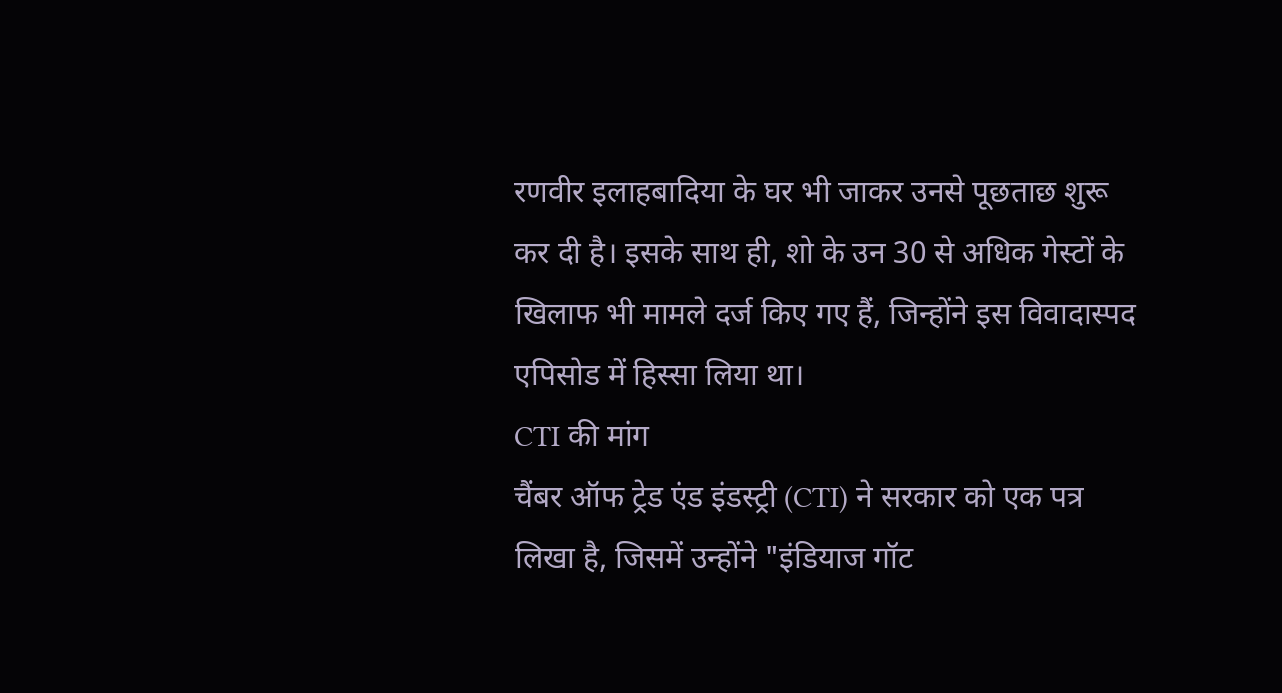रणवीर इलाहबादिया के घर भी जाकर उनसे पूछताछ शुरू कर दी है। इसके साथ ही, शो के उन 30 से अधिक गेस्टों के खिलाफ भी मामले दर्ज किए गए हैं, जिन्होंने इस विवादास्पद एपिसोड में हिस्सा लिया था।
CTI की मांग
चैंबर ऑफ ट्रेड एंड इंडस्ट्री (CTI) ने सरकार को एक पत्र लिखा है, जिसमें उन्होंने "इंडियाज गॉट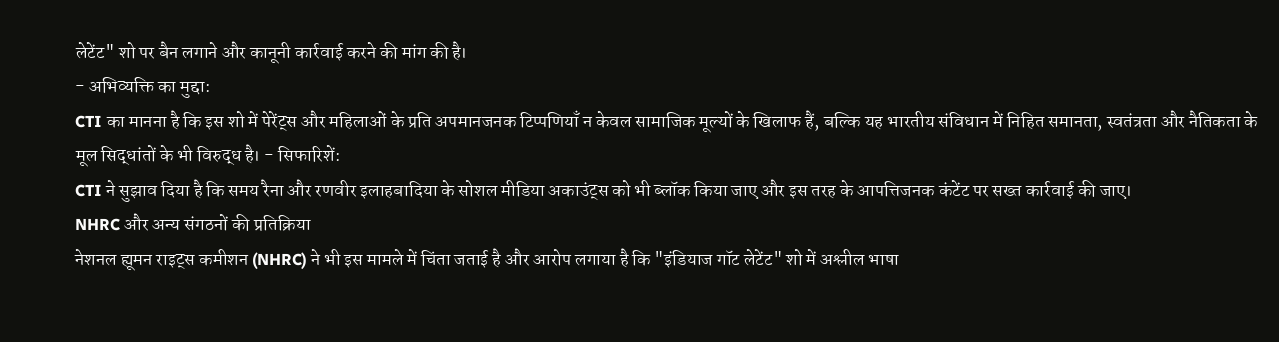लेटेंट" शो पर बैन लगाने और कानूनी कार्रवाई करने की मांग की है।
- अभिव्यक्ति का मुद्दा:
CTI का मानना है कि इस शो में पेरेंट्स और महिलाओं के प्रति अपमानजनक टिप्पणियाँ न केवल सामाजिक मूल्यों के खिलाफ हैं, बल्कि यह भारतीय संविधान में निहित समानता, स्वतंत्रता और नैतिकता के मूल सिद्धांतों के भी विरुद्ध है। - सिफारिशें:
CTI ने सुझाव दिया है कि समय रैना और रणवीर इलाहबादिया के सोशल मीडिया अकाउंट्स को भी ब्लॉक किया जाए और इस तरह के आपत्तिजनक कंटेंट पर सख्त कार्रवाई की जाए।
NHRC और अन्य संगठनों की प्रतिक्रिया
नेशनल ह्यूमन राइट्स कमीशन (NHRC) ने भी इस मामले में चिंता जताई है और आरोप लगाया है कि "इंडियाज गॉट लेटेंट" शो में अश्लील भाषा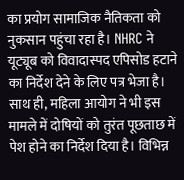का प्रयोग सामाजिक नैतिकता को नुकसान पहुंचा रहा है। NHRC ने यूट्यूब को विवादास्पद एपिसोड हटाने का निर्देश देने के लिए पत्र भेजा है।
साथ ही, महिला आयोग ने भी इस मामले में दोषियों को तुरंत पूछताछ में पेश होने का निर्देश दिया है। विभिन्न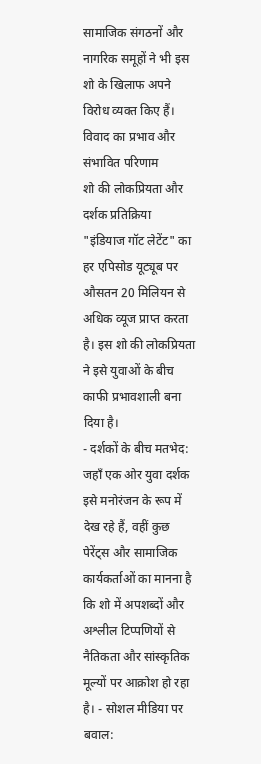सामाजिक संगठनों और नागरिक समूहों ने भी इस शो के खिलाफ अपने विरोध व्यक्त किए हैं।
विवाद का प्रभाव और संभावित परिणाम
शो की लोकप्रियता और दर्शक प्रतिक्रिया
"इंडियाज गॉट लेटेंट" का हर एपिसोड यूट्यूब पर औसतन 20 मिलियन से अधिक व्यूज प्राप्त करता है। इस शो की लोकप्रियता ने इसे युवाओं के बीच काफी प्रभावशाली बना दिया है।
- दर्शकों के बीच मतभेद:
जहाँ एक ओर युवा दर्शक इसे मनोरंजन के रूप में देख रहे हैं, वहीं कुछ पेरेंट्स और सामाजिक कार्यकर्ताओं का मानना है कि शो में अपशब्दों और अश्लील टिप्पणियों से नैतिकता और सांस्कृतिक मूल्यों पर आक्रोश हो रहा है। - सोशल मीडिया पर बवाल: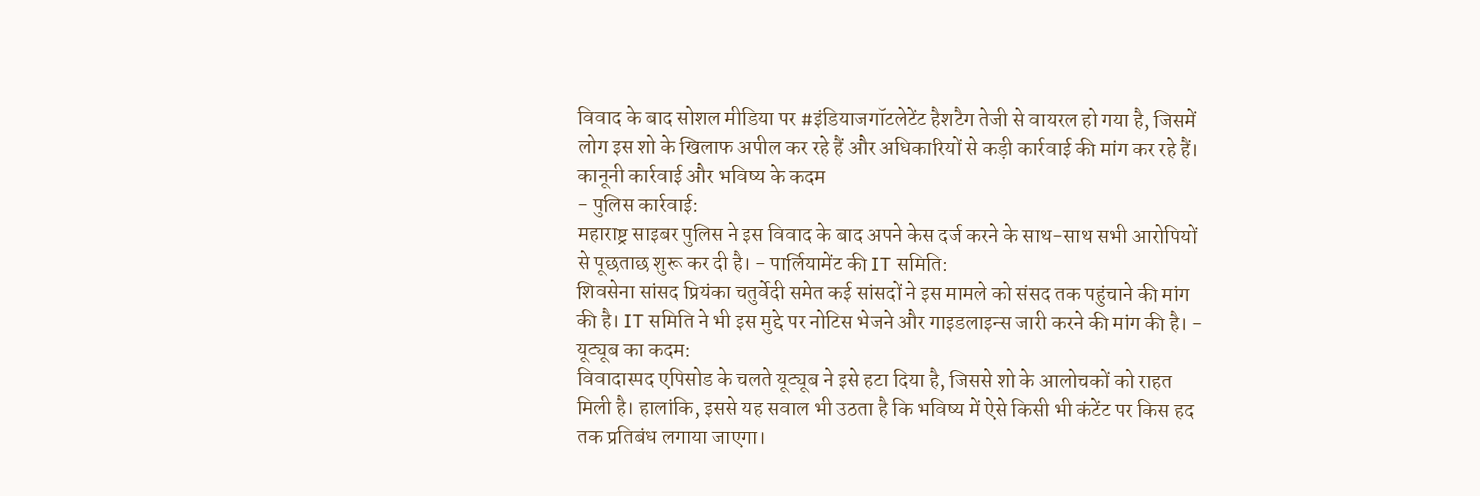विवाद के बाद सोशल मीडिया पर #इंडियाजगॉटलेटेंट हैशटैग तेजी से वायरल हो गया है, जिसमें लोग इस शो के खिलाफ अपील कर रहे हैं और अधिकारियों से कड़ी कार्रवाई की मांग कर रहे हैं।
कानूनी कार्रवाई और भविष्य के कदम
- पुलिस कार्रवाई:
महाराष्ट्र साइबर पुलिस ने इस विवाद के बाद अपने केस दर्ज करने के साथ-साथ सभी आरोपियों से पूछताछ शुरू कर दी है। - पार्लियामेंट की IT समिति:
शिवसेना सांसद प्रियंका चतुर्वेदी समेत कई सांसदों ने इस मामले को संसद तक पहुंचाने की मांग की है। IT समिति ने भी इस मुद्दे पर नोटिस भेजने और गाइडलाइन्स जारी करने की मांग की है। - यूट्यूब का कदम:
विवादास्पद एपिसोड के चलते यूट्यूब ने इसे हटा दिया है, जिससे शो के आलोचकों को राहत मिली है। हालांकि, इससे यह सवाल भी उठता है कि भविष्य में ऐसे किसी भी कंटेंट पर किस हद तक प्रतिबंध लगाया जाएगा।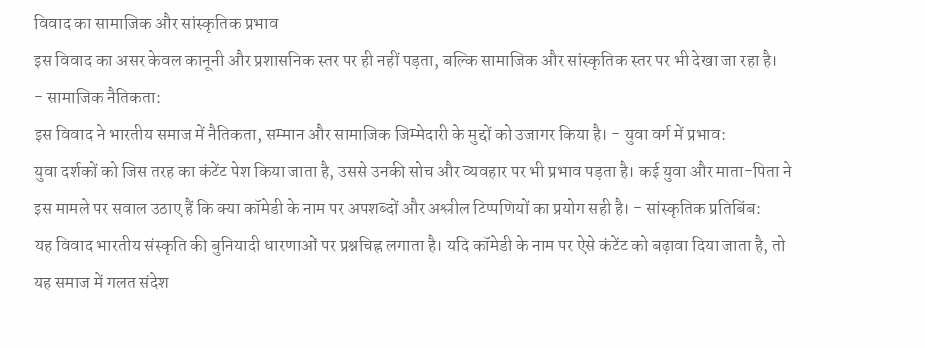विवाद का सामाजिक और सांस्कृतिक प्रभाव
इस विवाद का असर केवल कानूनी और प्रशासनिक स्तर पर ही नहीं पड़ता, बल्कि सामाजिक और सांस्कृतिक स्तर पर भी देखा जा रहा है।
- सामाजिक नैतिकता:
इस विवाद ने भारतीय समाज में नैतिकता, सम्मान और सामाजिक जिम्मेदारी के मुद्दों को उजागर किया है। - युवा वर्ग में प्रभाव:
युवा दर्शकों को जिस तरह का कंटेंट पेश किया जाता है, उससे उनकी सोच और व्यवहार पर भी प्रभाव पड़ता है। कई युवा और माता-पिता ने इस मामले पर सवाल उठाए हैं कि क्या कॉमेडी के नाम पर अपशब्दों और अश्लील टिप्पणियों का प्रयोग सही है। - सांस्कृतिक प्रतिबिंब:
यह विवाद भारतीय संस्कृति की बुनियादी धारणाओं पर प्रश्नचिह्न लगाता है। यदि कॉमेडी के नाम पर ऐसे कंटेंट को बढ़ावा दिया जाता है, तो यह समाज में गलत संदेश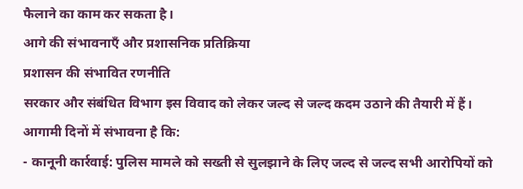फैलाने का काम कर सकता है।
आगे की संभावनाएँ और प्रशासनिक प्रतिक्रिया
प्रशासन की संभावित रणनीति
सरकार और संबंधित विभाग इस विवाद को लेकर जल्द से जल्द कदम उठाने की तैयारी में हैं। आगामी दिनों में संभावना है कि:
- कानूनी कार्रवाई: पुलिस मामले को सख्ती से सुलझाने के लिए जल्द से जल्द सभी आरोपियों को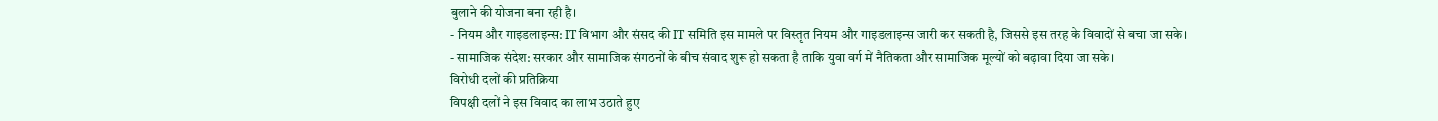बुलाने की योजना बना रही है।
- नियम और गाइडलाइन्स: IT विभाग और संसद की IT समिति इस मामले पर विस्तृत नियम और गाइडलाइन्स जारी कर सकती है, जिससे इस तरह के विवादों से बचा जा सके।
- सामाजिक संदेश: सरकार और सामाजिक संगठनों के बीच संवाद शुरू हो सकता है ताकि युवा वर्ग में नैतिकता और सामाजिक मूल्यों को बढ़ावा दिया जा सके।
विरोधी दलों की प्रतिक्रिया
विपक्षी दलों ने इस विवाद का लाभ उठाते हुए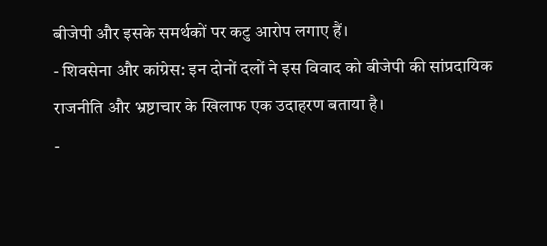बीजेपी और इसके समर्थकों पर कटु आरोप लगाए हैं।
- शिवसेना और कांग्रेस: इन दोनों दलों ने इस विवाद को बीजेपी की सांप्रदायिक राजनीति और भ्रष्टाचार के खिलाफ एक उदाहरण बताया है।
-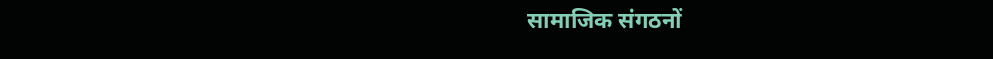सामाजिक संगठनों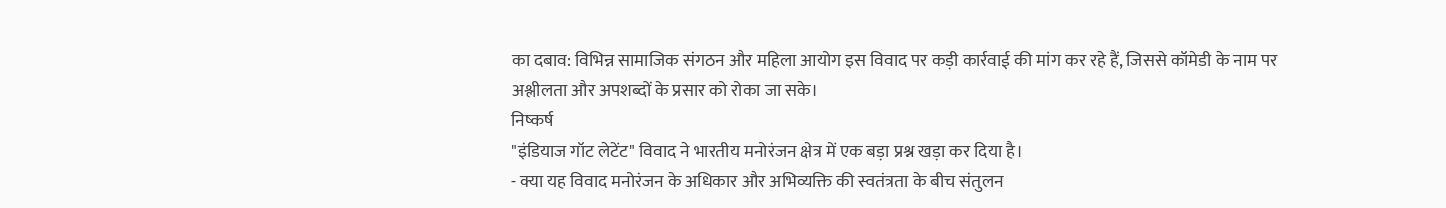का दबाव: विभिन्न सामाजिक संगठन और महिला आयोग इस विवाद पर कड़ी कार्रवाई की मांग कर रहे हैं, जिससे कॉमेडी के नाम पर अश्लीलता और अपशब्दों के प्रसार को रोका जा सके।
निष्कर्ष
"इंडियाज गॉट लेटेंट" विवाद ने भारतीय मनोरंजन क्षेत्र में एक बड़ा प्रश्न खड़ा कर दिया है।
- क्या यह विवाद मनोरंजन के अधिकार और अभिव्यक्ति की स्वतंत्रता के बीच संतुलन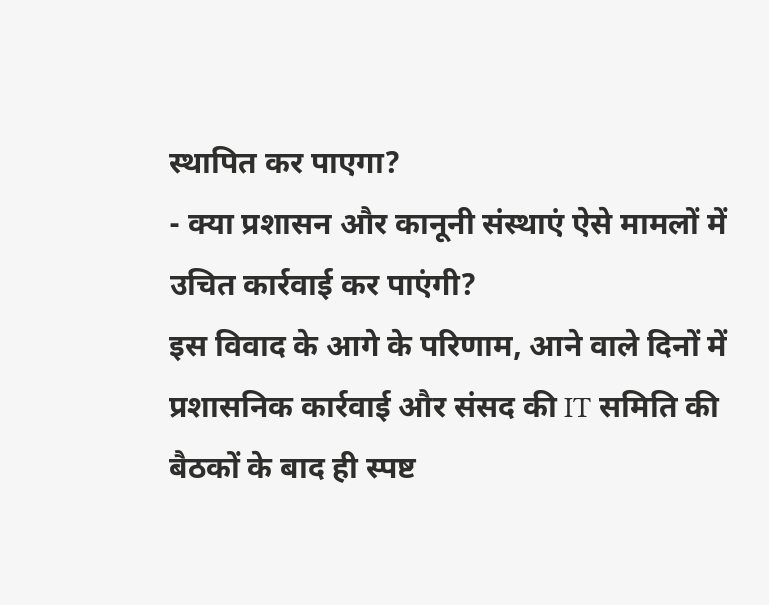स्थापित कर पाएगा?
- क्या प्रशासन और कानूनी संस्थाएं ऐसे मामलों में उचित कार्रवाई कर पाएंगी?
इस विवाद के आगे के परिणाम, आने वाले दिनों में प्रशासनिक कार्रवाई और संसद की IT समिति की बैठकों के बाद ही स्पष्ट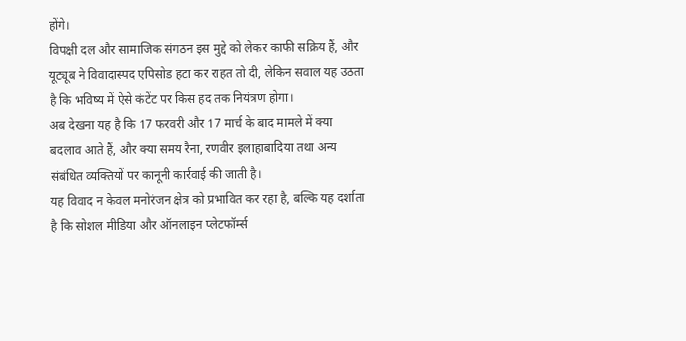होंगे।
विपक्षी दल और सामाजिक संगठन इस मुद्दे को लेकर काफी सक्रिय हैं, और यूट्यूब ने विवादास्पद एपिसोड हटा कर राहत तो दी, लेकिन सवाल यह उठता है कि भविष्य में ऐसे कंटेंट पर किस हद तक नियंत्रण होगा।
अब देखना यह है कि 17 फरवरी और 17 मार्च के बाद मामले में क्या बदलाव आते हैं, और क्या समय रैना, रणवीर इलाहाबादिया तथा अन्य संबंधित व्यक्तियों पर कानूनी कार्रवाई की जाती है।
यह विवाद न केवल मनोरंजन क्षेत्र को प्रभावित कर रहा है, बल्कि यह दर्शाता है कि सोशल मीडिया और ऑनलाइन प्लेटफॉर्म्स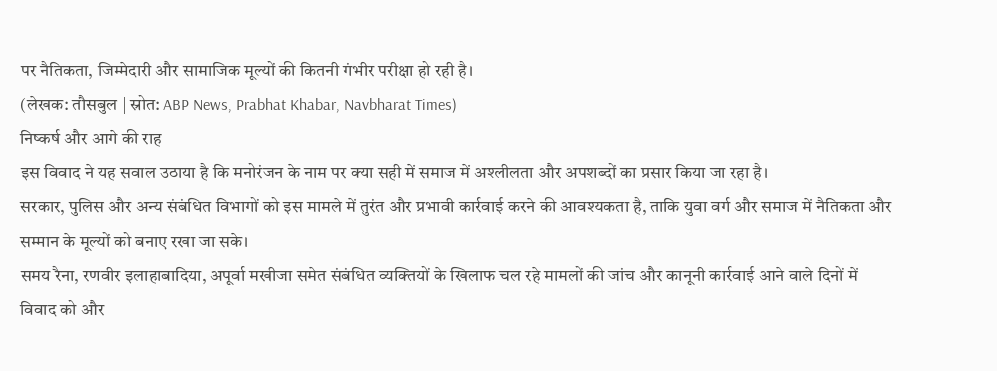पर नैतिकता, जिम्मेदारी और सामाजिक मूल्यों की कितनी गंभीर परीक्षा हो रही है।
(लेखक: तौसबुल | स्रोत: ABP News, Prabhat Khabar, Navbharat Times)
निष्कर्ष और आगे की राह
इस विवाद ने यह सवाल उठाया है कि मनोरंजन के नाम पर क्या सही में समाज में अश्लीलता और अपशब्दों का प्रसार किया जा रहा है।
सरकार, पुलिस और अन्य संबंधित विभागों को इस मामले में तुरंत और प्रभावी कार्रवाई करने की आवश्यकता है, ताकि युवा वर्ग और समाज में नैतिकता और सम्मान के मूल्यों को बनाए रखा जा सके।
समय रैना, रणवीर इलाहाबादिया, अपूर्वा मखीजा समेत संबंधित व्यक्तियों के खिलाफ चल रहे मामलों की जांच और कानूनी कार्रवाई आने वाले दिनों में विवाद को और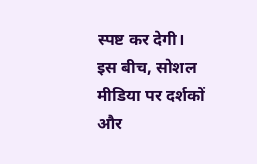स्पष्ट कर देगी।
इस बीच, सोशल मीडिया पर दर्शकों और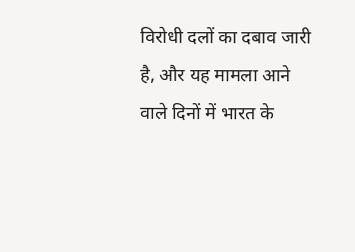विरोधी दलों का दबाव जारी है, और यह मामला आने वाले दिनों में भारत के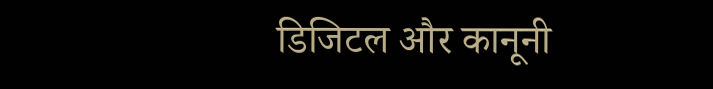डिजिटल और कानूनी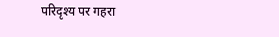परिदृश्य पर गहरा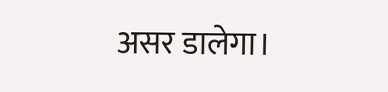असर डालेगा।